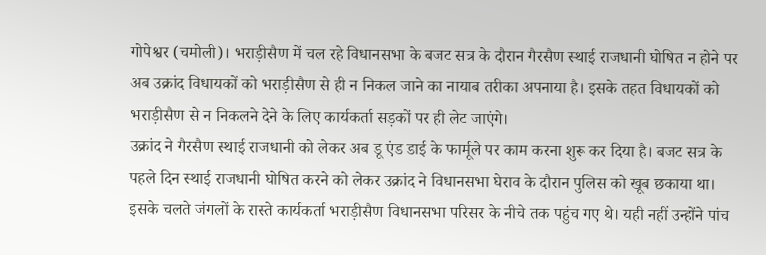गोपेश्वर (चमोली)। भराड़ीसैण में चल रहे विधानसभा के बजट सत्र के दौरान गैरसैण स्थाई राजधानी घोषित न होने पर अब उक्रांद विधायकों को भराड़ीसैण से ही न निकल जाने का नायाब तरीका अपनाया है। इसके तहत विधायकों को भराड़ीसैण से न निकलने देने के लिए कार्यकर्ता सड़कों पर ही लेट जाएंगे।
उक्रांद ने गैरसैण स्थाई राजधानी को लेकर अब डू एंड डाई के फार्मूले पर काम करना शुरू कर दिया है। बजट सत्र के पहले दिन स्थाई राजधानी घोषित करने को लेकर उक्रांद ने विधानसभा घेराव के दौरान पुलिस को खूब छकाया था। इसके चलते जंगलों के रास्ते कार्यकर्ता भराड़ीसैण विधानसभा परिसर के नीचे तक पहुंच गए थे। यही नहीं उन्होंने पांच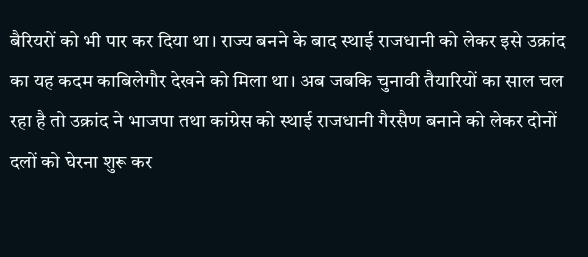बैरियरों को भी पार कर दिया था। राज्य बनने के बाद स्थाई राजधानी को लेकर इसे उक्रांद का यह कदम काबिलेगौर देखने को मिला था। अब जबकि चुनावी तैयारियों का साल चल रहा है तो उक्रांद ने भाजपा तथा कांग्रेस को स्थाई राजधानी गैरसैण बनाने को लेकर दोनों दलों को घेरना शुरू कर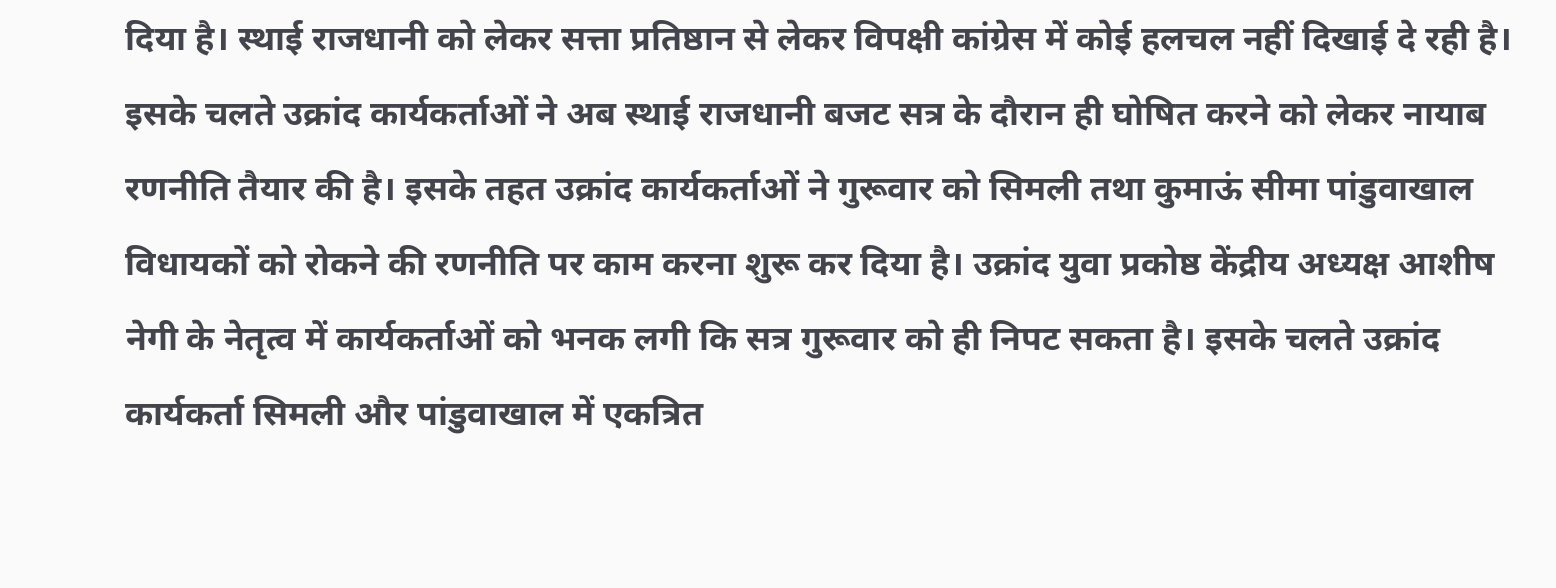दिया है। स्थाई राजधानी को लेकर सत्ता प्रतिष्ठान से लेकर विपक्षी कांग्रेस में कोई हलचल नहीं दिखाई दे रही है। इसके चलते उक्रांद कार्यकर्ताओं ने अब स्थाई राजधानी बजट सत्र के दौरान ही घोषित करने को लेकर नायाब रणनीति तैयार की है। इसके तहत उक्रांद कार्यकर्ताओं ने गुरूवार को सिमली तथा कुमाऊं सीमा पांडुवाखाल विधायकों को रोकने की रणनीति पर काम करना शुरू कर दिया है। उक्रांद युवा प्रकोष्ठ केंद्रीय अध्यक्ष आशीष नेगी के नेतृत्व में कार्यकर्ताओं को भनक लगी कि सत्र गुरूवार को ही निपट सकता है। इसके चलते उक्रांद कार्यकर्ता सिमली और पांडुवाखाल में एकत्रित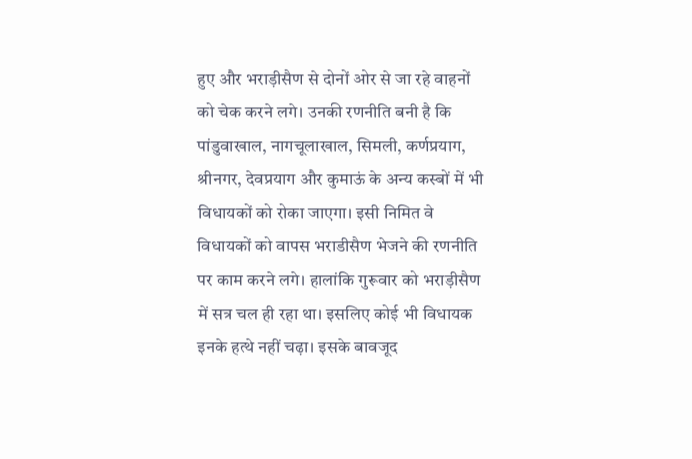हुए और भराड़ीसैण से दोनों ओर से जा रहे वाहनों को चेक करने लगे। उनकी रणनीति बनी है कि पांडुवाखाल, नागचूलाखाल, सिमली, कर्णप्रयाग, श्रीनगर, देवप्रयाग और कुमाऊं के अन्य कस्बों में भी विधायकों को रोका जाएगा। इसी निमित वे विधायकों को वापस भराडीसैण भेजने की रणनीति पर काम करने लगे। हालांकि गुरूवार को भराड़ीसैण में सत्र चल ही रहा था। इसलिए कोई भी विधायक इनके हत्थे नहीं चढ़ा। इसके बावजूद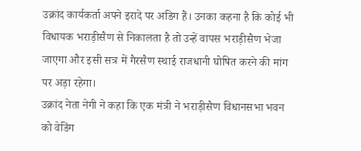उक्रांद कार्यकर्ता अपने इरादे पर अडिग हैं। उनका कहना है कि कोई भी विधायक भराड़ीसैण से निकालता है तो उन्हें वापस भराड़ीसैण भेजा जाएगा और इसी सत्र में गैरसैण स्थाई राजधानी घोषित करने की मांग पर अड़ा रहेगा।
उक्रांद नेता नेगी ने कहा कि एक मंत्री ने भराड़ीसैण विधानसभा भवन को वेडिंग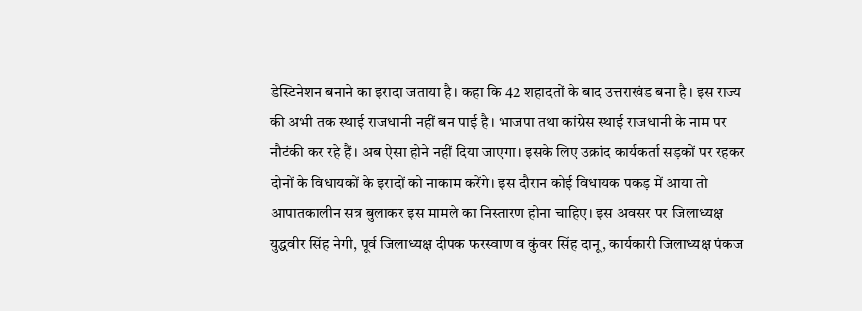डेस्टिनेशन बनाने का इरादा जताया है। कहा कि 42 शहादतों के बाद उत्तराखंड बना है। इस राज्य की अभी तक स्थाई राजधानी नहीं बन पाई है। भाजपा तथा कांग्रेस स्थाई राजधानी के नाम पर नौटंकी कर रहे हैं। अब ऐसा होने नहीं दिया जाएगा। इसके लिए उक्रांद कार्यकर्ता सड़कों पर रहकर दोनों के विधायकों के इरादों को नाकाम करेंगे। इस दौरान कोई विधायक पकड़ में आया तो आपातकालीन सत्र बुलाकर इस मामले का निस्तारण होना चाहिए। इस अवसर पर जिलाध्यक्ष युद्धवीर सिंह नेगी, पूर्व जिलाध्यक्ष दीपक फरस्वाण व कुंवर सिंह दानू, कार्यकारी जिलाध्यक्ष पंकज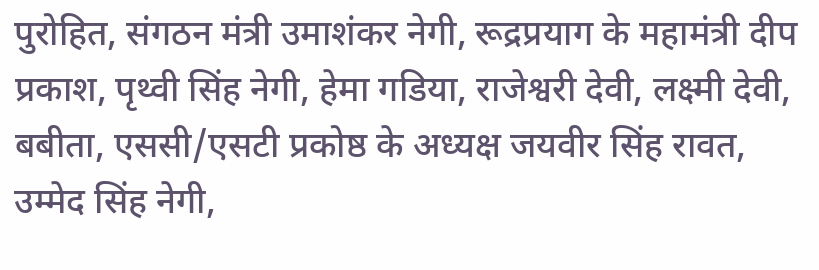पुरोहित, संगठन मंत्री उमाशंकर नेगी, रूद्रप्रयाग के महामंत्री दीप प्रकाश, पृथ्वी सिंह नेगी, हेमा गडिया, राजेश्वरी देवी, लक्ष्मी देवी, बबीता, एससी/एसटी प्रकोष्ठ के अध्यक्ष जयवीर सिंह रावत, उम्मेद सिंह नेगी,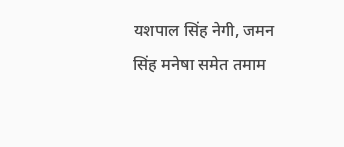यशपाल सिंह नेगी, जमन सिंह मनेषा समेत तमाम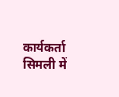कार्यकर्ता सिमली में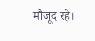मौजूद रहे।